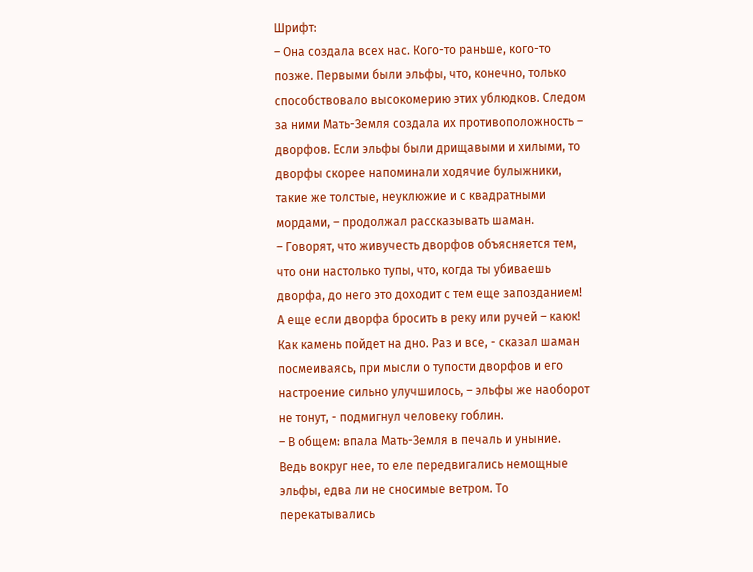Шрифт:
– Она создала всех нас. Кого-то раньше, кого-то позже. Первыми были эльфы, что, конечно, только способствовало высокомерию этих ублюдков. Следом за ними Мать-Земля создала их противоположность – дворфов. Если эльфы были дрищавыми и хилыми, то дворфы скорее напоминали ходячие булыжники, такие же толстые, неуклюжие и с квадратными мордами, – продолжал рассказывать шаман.
– Говорят, что живучесть дворфов объясняется тем, что они настолько тупы, что, когда ты убиваешь дворфа, до него это доходит с тем еще запозданием! А еще если дворфа бросить в реку или ручей – каюк! Как камень пойдет на дно. Раз и все, - сказал шаман посмеиваясь, при мысли о тупости дворфов и его настроение сильно улучшилось, – эльфы же наоборот не тонут, - подмигнул человеку гоблин.
– В общем: впала Мать-Земля в печаль и уныние. Ведь вокруг нее, то еле передвигались немощные эльфы, едва ли не сносимые ветром. То перекатывались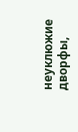неуклюжие дворфы,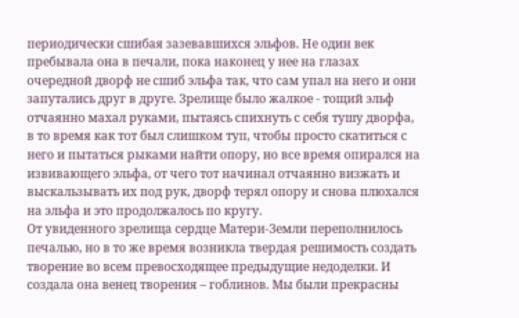периодически сшибая зазевавшихся эльфов. Не один век пребывала она в печали, пока наконец у нее на глазах очередной дворф не сшиб эльфа так, что сам упал на него и они запутались друг в друге. Зрелище было жалкое - тощий эльф отчаянно махал руками, пытаясь спихнуть с себя тушу дворфа, в то время как тот был слишком туп, чтобы просто скатиться с него и пытаться рыками найти опору, но все время опирался на извивающего эльфа, от чего тот начинал отчаянно визжать и выскальзывать их под рук, дворф терял опору и снова плюхался на эльфа и это продолжалось по кругу.
От увиденного зрелища сердце Матери-Земли переполнилось печалью, но в то же время возникла твердая решимость создать творение во всем превосходящее предыдущие недоделки. И создала она венец творения – гоблинов. Мы были прекрасны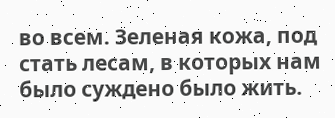во всем. Зеленая кожа, под стать лесам, в которых нам было суждено было жить.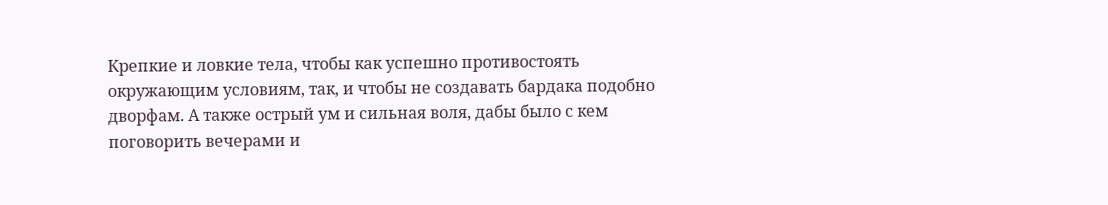Крепкие и ловкие тела, чтобы как успешно противостоять окружающим условиям, так, и чтобы не создавать бардака подобно дворфам. А также острый ум и сильная воля, дабы было с кем поговорить вечерами и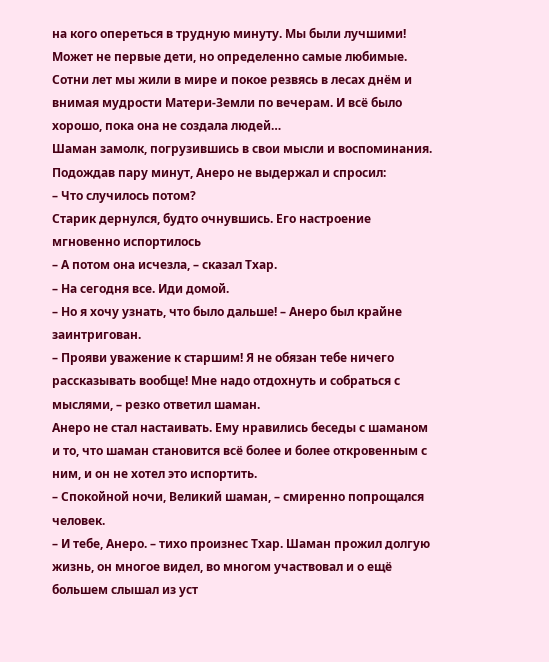на кого опереться в трудную минуту. Мы были лучшими! Может не первые дети, но определенно самые любимые. Сотни лет мы жили в мире и покое резвясь в лесах днём и внимая мудрости Матери-Земли по вечерам. И всё было хорошо, пока она не создала людей…
Шаман замолк, погрузившись в свои мысли и воспоминания. Подождав пару минут, Анеро не выдержал и спросил:
– Что случилось потом?
Старик дернулся, будто очнувшись. Его настроение мгновенно испортилось
– А потом она исчезла, – сказал Тхар.
– На сегодня все. Иди домой.
– Но я хочу узнать, что было дальше! – Анеро был крайне заинтригован.
– Прояви уважение к старшим! Я не обязан тебе ничего рассказывать вообще! Мне надо отдохнуть и собраться с мыслями, – резко ответил шаман.
Анеро не стал настаивать. Ему нравились беседы с шаманом и то, что шаман становится всё более и более откровенным с ним, и он не хотел это испортить.
– Спокойной ночи, Великий шаман, – смиренно попрощался человек.
– И тебе, Анеро. – тихо произнес Тхар. Шаман прожил долгую жизнь, он многое видел, во многом участвовал и о ещё большем слышал из уст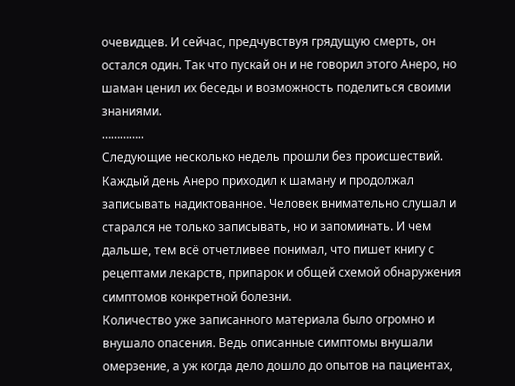очевидцев. И сейчас, предчувствуя грядущую смерть, он остался один. Так что пускай он и не говорил этого Анеро, но шаман ценил их беседы и возможность поделиться своими знаниями.
…………..
Следующие несколько недель прошли без происшествий. Каждый день Анеро приходил к шаману и продолжал записывать надиктованное. Человек внимательно слушал и старался не только записывать, но и запоминать. И чем дальше, тем всё отчетливее понимал, что пишет книгу с рецептами лекарств, припарок и общей схемой обнаружения симптомов конкретной болезни.
Количество уже записанного материала было огромно и внушало опасения. Ведь описанные симптомы внушали омерзение, а уж когда дело дошло до опытов на пациентах,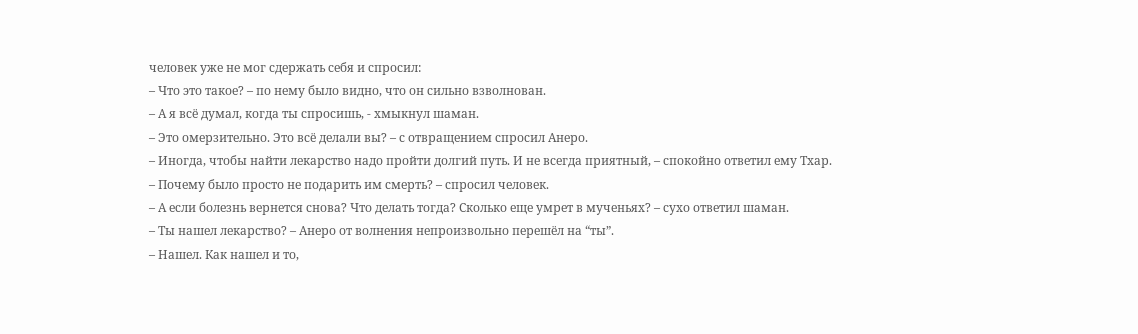человек уже не мог сдержать себя и спросил:
– Что это такое? – по нему было видно, что он сильно взволнован.
– А я всё думал, когда ты спросишь, - хмыкнул шаман.
– Это омерзительно. Это всё делали вы? – с отвращением спросил Анеро.
– Иногда, чтобы найти лекарство надо пройти долгий путь. И не всегда приятный, – спокойно ответил ему Тхар.
– Почему было просто не подарить им смерть? – спросил человек.
– А если болезнь вернется снова? Что делать тогда? Сколько еще умрет в мученьях? – сухо ответил шаман.
– Ты нашел лекарство? – Анеро от волнения непроизвольно перешёл на “ты”.
– Нашел. Как нашел и то,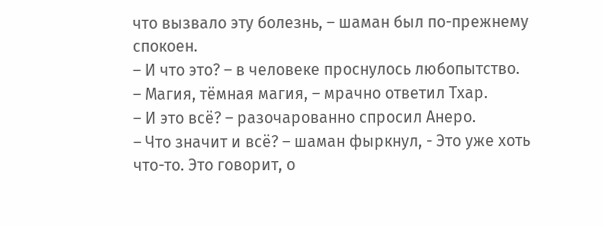что вызвало эту болезнь, – шаман был по-прежнему спокоен.
– И что это? – в человеке проснулось любопытство.
– Магия, тёмная магия, – мрачно ответил Тхар.
– И это всё? – разочарованно спросил Анеро.
– Что значит и всё? – шаман фыркнул, - Это уже хоть что-то. Это говорит, о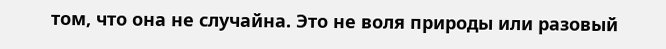том, что она не случайна. Это не воля природы или разовый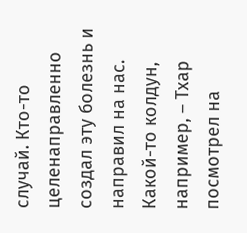случай. Кто-то целенаправленно создал эту болезнь и направил на нас. Какой-то колдун, например, – Тхар посмотрел на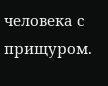человека с прищуром.